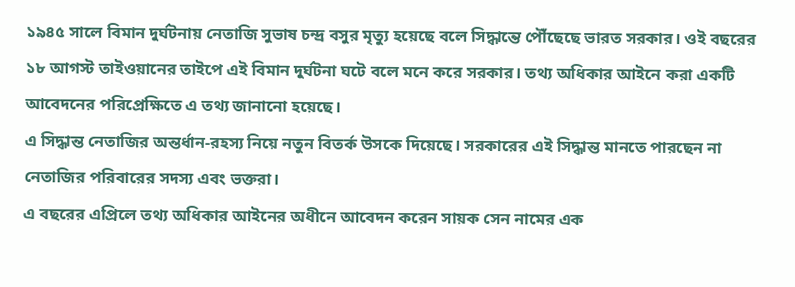১৯৪৫ সালে বিমান দুর্ঘটনায় নেতাজি সুভাষ চন্দ্র বসুর মৃত্যু হয়েছে বলে সিদ্ধান্তে পৌঁছেছে ভারত সরকার। ওই বছরের ১৮ আগস্ট তাইওয়ানের তাইপে এই বিমান দুর্ঘটনা ঘটে বলে মনে করে সরকার। তথ্য অধিকার আইনে করা একটি আবেদনের পরিপ্রেক্ষিতে এ তথ্য জানানো হয়েছে।
এ সিদ্ধান্ত নেতাজির অন্তর্ধান-রহস্য নিয়ে নতুন বিতর্ক উসকে দিয়েছে। সরকারের এই সিদ্ধান্ত মানতে পারছেন না নেতাজির পরিবারের সদস্য এবং ভক্তরা।
এ বছরের এপ্রিলে তথ্য অধিকার আইনের অধীনে আবেদন করেন সায়ক সেন নামের এক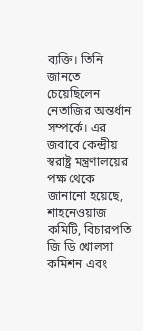ব্যক্তি। তিনি জানতে চেয়েছিলেন নেতাজির অন্তর্ধান সম্পর্কে। এর জবাবে কেন্দ্রীয় স্বরাষ্ট্র মন্ত্রণালয়ের পক্ষ থেকে জানানো হয়েছে, শাহনেওয়াজ কমিটি, বিচারপতি জি ডি খোলসা কমিশন এবং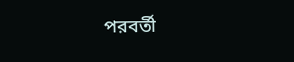পরবর্তী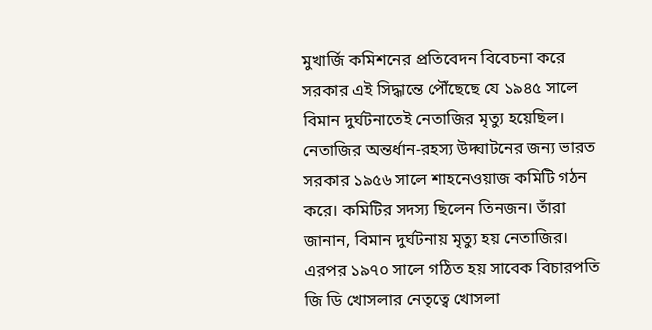মুখার্জি কমিশনের প্রতিবেদন বিবেচনা করে সরকার এই সিদ্ধান্তে পৌঁছেছে যে ১৯৪৫ সালে বিমান দুর্ঘটনাতেই নেতাজির মৃত্যু হয়েছিল।
নেতাজির অন্তর্ধান-রহস্য উদ্ঘাটনের জন্য ভারত সরকার ১৯৫৬ সালে শাহনেওয়াজ কমিটি গঠন করে। কমিটির সদস্য ছিলেন তিনজন। তাঁরা জানান, বিমান দুর্ঘটনায় মৃত্যু হয় নেতাজির। এরপর ১৯৭০ সালে গঠিত হয় সাবেক বিচারপতি জি ডি খোসলার নেতৃত্বে খোসলা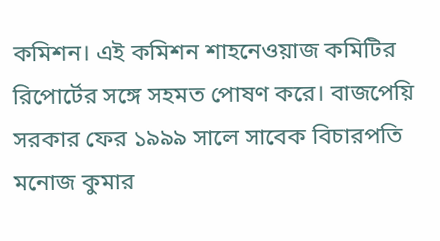কমিশন। এই কমিশন শাহনেওয়াজ কমিটির রিপোর্টের সঙ্গে সহমত পোষণ করে। বাজপেয়ি সরকার ফের ১৯৯৯ সালে সাবেক বিচারপতি মনোজ কুমার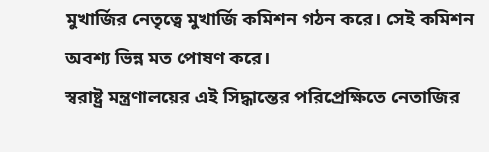মুখার্জির নেতৃত্বে মুখার্জি কমিশন গঠন করে। সেই কমিশন অবশ্য ভিন্ন মত পোষণ করে।
স্বরাষ্ট্র মন্ত্রণালয়ের এই সিদ্ধান্তের পরিপ্রেক্ষিতে নেতাজির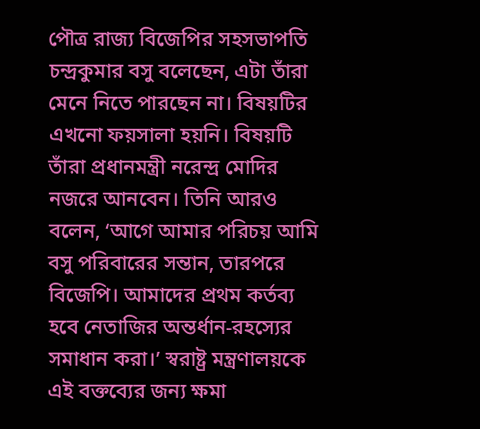পৌত্র রাজ্য বিজেপির সহসভাপতি চন্দ্রকুমার বসু বলেছেন, এটা তাঁরা মেনে নিতে পারছেন না। বিষয়টির এখনো ফয়সালা হয়নি। বিষয়টি তাঁরা প্রধানমন্ত্রী নরেন্দ্র মোদির নজরে আনবেন। তিনি আরও বলেন, ‘আগে আমার পরিচয় আমি বসু পরিবারের সন্তান, তারপরে বিজেপি। আমাদের প্রথম কর্তব্য হবে নেতাজির অন্তর্ধান-রহস্যের সমাধান করা।’ স্বরাষ্ট্র মন্ত্রণালয়কে এই বক্তব্যের জন্য ক্ষমা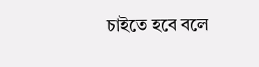চাইতে হবে বলে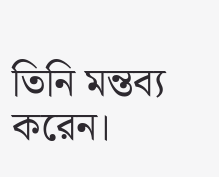তিনি মন্তব্য করেন।